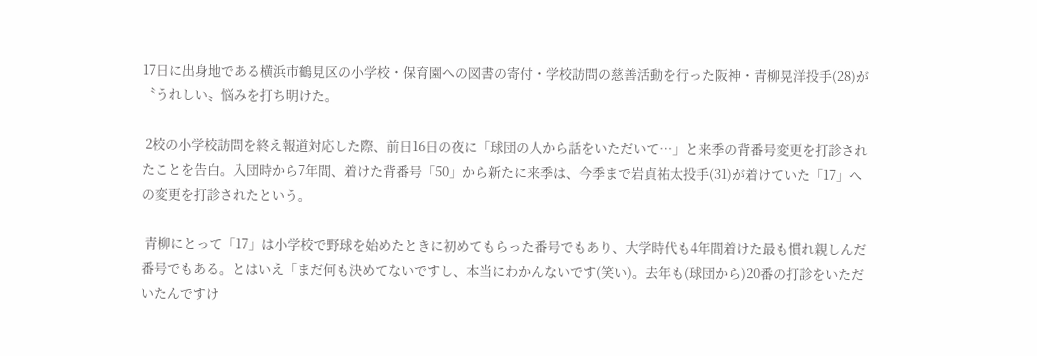17日に出身地である横浜市鶴見区の小学校・保育園への図書の寄付・学校訪問の慈善活動を行った阪神・青柳晃洋投手(28)が〝うれしい〟悩みを打ち明けた。

 2校の小学校訪問を終え報道対応した際、前日16日の夜に「球団の人から話をいただいて…」と来季の背番号変更を打診されたことを告白。入団時から7年間、着けた背番号「50」から新たに来季は、今季まで岩貞祐太投手(31)が着けていた「17」への変更を打診されたという。

 青柳にとって「17」は小学校で野球を始めたときに初めてもらった番号でもあり、大学時代も4年間着けた最も慣れ親しんだ番号でもある。とはいえ「まだ何も決めてないですし、本当にわかんないです(笑い)。去年も(球団から)20番の打診をいただいたんですけ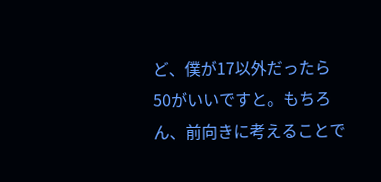ど、僕が17以外だったら50がいいですと。もちろん、前向きに考えることで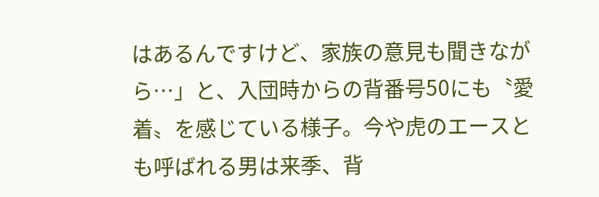はあるんですけど、家族の意見も聞きながら…」と、入団時からの背番号50にも〝愛着〟を感じている様子。今や虎のエースとも呼ばれる男は来季、背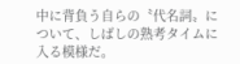中に背負う自らの〝代名詞〟について、しばしの熟考タイムに入る模様だ。